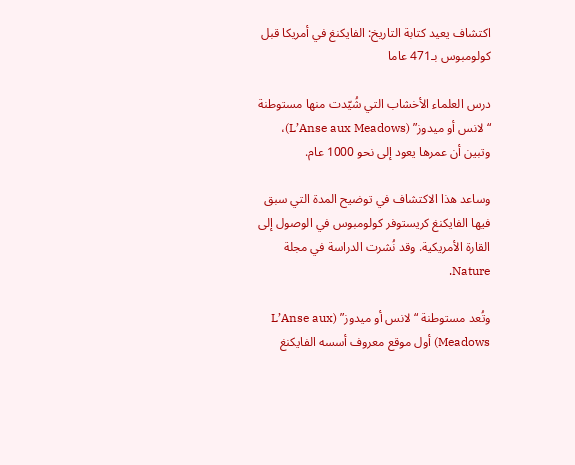اكتشاف يعيد كتابة التاريخ: الفايكنغ في أمريكا قبل كولومبوس بـ471 عاما

درس العلماء الأخشاب التي شُيّدت منها مستوطنة “لانس أو ميدوز” (L’Anse aux Meadows)، وتبين أن عمرها يعود إلى نحو 1000 عام.

وساعد هذا الاكتشاف في توضيح المدة التي سبق فيها الفايكنغ كريستوفر كولومبوس في الوصول إلى القارة الأمريكية. وقد نُشرت الدراسة في مجلة Nature.

وتُعد مستوطنة “لانس أو ميدوز” (L’Anse aux Meadows) أول موقع معروف أسسه الفايكنغ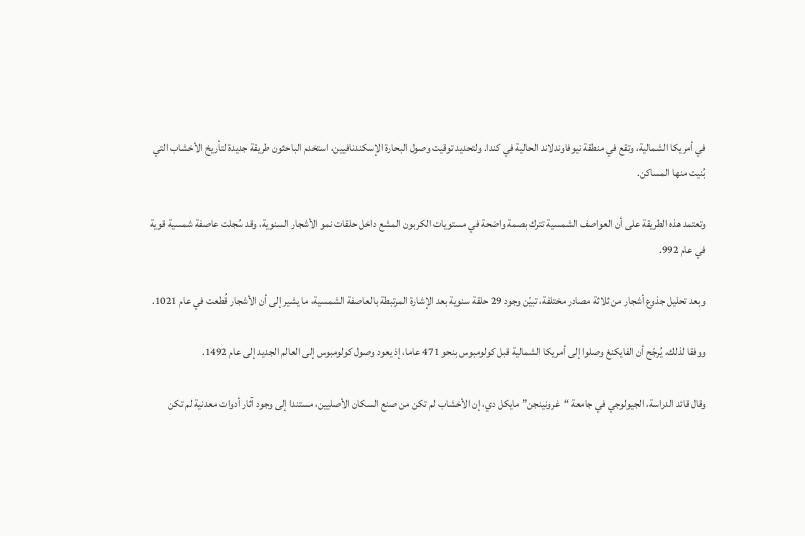في أمريكا الشمالية، وتقع في منطقة نيوفاوندلاند الحالية في كندا. ولتحديد توقيت وصول البحارة الإسكندنافيين، استخدم الباحثون طريقة جديدة لتأريخ الأخشاب التي بُنيت منها المساكن.

وتعتمد هذه الطريقة على أن العواصف الشمسية تترك بصمة واضحة في مستويات الكربون المشع داخل حلقات نمو الأشجار السنوية، وقد سُجلت عاصفة شمسية قوية في عام 992.

وبعد تحليل جذوع أشجار من ثلاثة مصادر مختلفة، تبيّن وجود 29 حلقة سنوية بعد الإشارة المرتبطة بالعاصفة الشمسية، ما يشير إلى أن الأشجار قُطعت في عام 1021.

ووفقا لذلك، يُرجّح أن الفايكنغ وصلوا إلى أمريكا الشمالية قبل كولومبوس بنحو 471 عاما، إذ يعود وصول كولومبوس إلى العالم الجديد إلى عام 1492.

وقال قائد الدراسة، الجيولوجي في جامعة “غرونينجن” مايكل دي، إن الأخشاب لم تكن من صنع السكان الأصليين، مستندا إلى وجود آثار أدوات معدنية لم تكن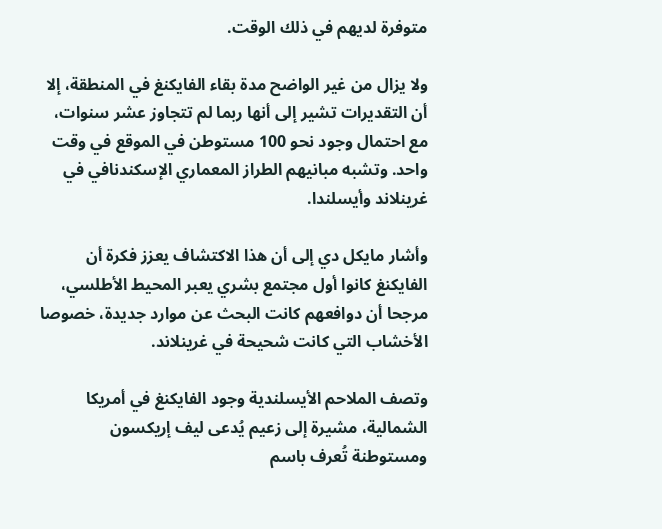متوفرة لديهم في ذلك الوقت.

ولا يزال من غير الواضح مدة بقاء الفايكنغ في المنطقة، إلا أن التقديرات تشير إلى أنها ربما لم تتجاوز عشر سنوات، مع احتمال وجود نحو 100 مستوطن في الموقع في وقت واحد. وتشبه مبانيهم الطراز المعماري الإسكندنافي في غرينلاند وأيسلندا.

وأشار مايكل دي إلى أن هذا الاكتشاف يعزز فكرة أن الفايكنغ كانوا أول مجتمع بشري يعبر المحيط الأطلسي، مرجحا أن دوافعهم كانت البحث عن موارد جديدة، خصوصا الأخشاب التي كانت شحيحة في غرينلاند.

وتصف الملاحم الأيسلندية وجود الفايكنغ في أمريكا الشمالية، مشيرة إلى زعيم يُدعى ليف إريكسون ومستوطنة تُعرف باسم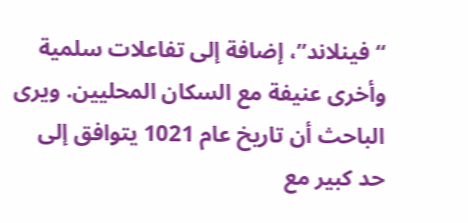“فينلاند”، إضافة إلى تفاعلات سلمية وأخرى عنيفة مع السكان المحليين. ويرى الباحث أن تاريخ عام 1021 يتوافق إلى حد كبير مع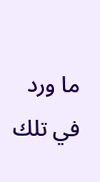ما ورد في تلك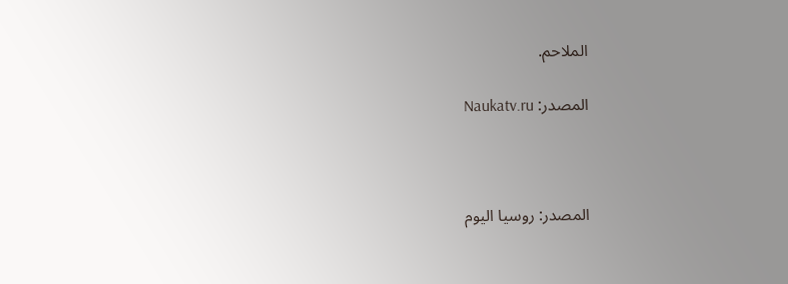الملاحم.

المصدر: Naukatv.ru



المصدر: روسيا اليوم